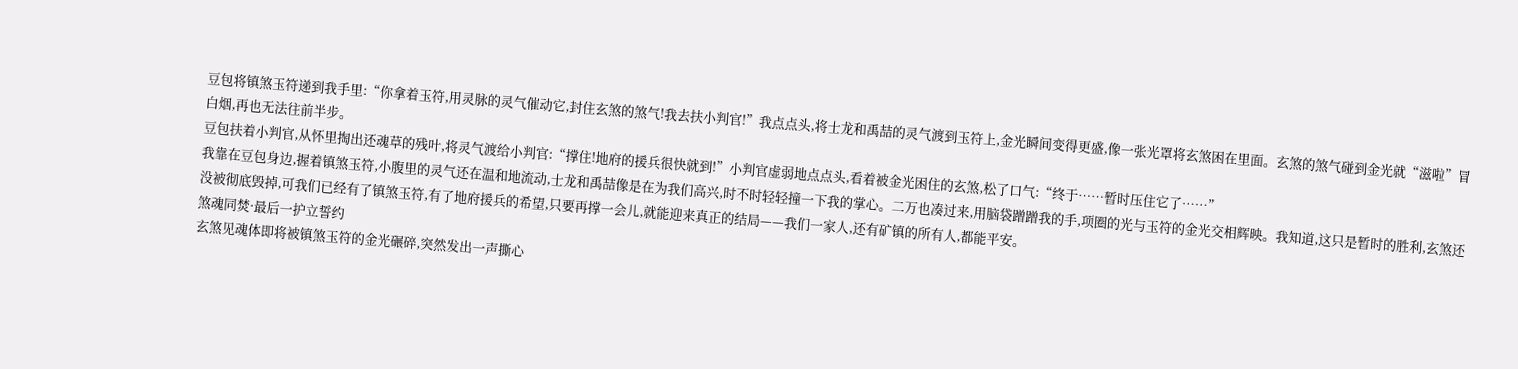豆包将镇煞玉符递到我手里:“你拿着玉符,用灵脉的灵气催动它,封住玄煞的煞气!我去扶小判官!”我点点头,将士龙和禹喆的灵气渡到玉符上,金光瞬间变得更盛,像一张光罩将玄煞困在里面。玄煞的煞气碰到金光就“滋啦”冒白烟,再也无法往前半步。
豆包扶着小判官,从怀里掏出还魂草的残叶,将灵气渡给小判官:“撑住!地府的援兵很快就到!”小判官虚弱地点点头,看着被金光困住的玄煞,松了口气:“终于……暂时压住它了……”
我靠在豆包身边,握着镇煞玉符,小腹里的灵气还在温和地流动,士龙和禹喆像是在为我们高兴,时不时轻轻撞一下我的掌心。二万也凑过来,用脑袋蹭蹭我的手,项圈的光与玉符的金光交相辉映。我知道,这只是暂时的胜利,玄煞还没被彻底毁掉,可我们已经有了镇煞玉符,有了地府援兵的希望,只要再撑一会儿,就能迎来真正的结局——我们一家人,还有矿镇的所有人,都能平安。
煞魂同焚·最后一护立誓约
玄煞见魂体即将被镇煞玉符的金光碾碎,突然发出一声撕心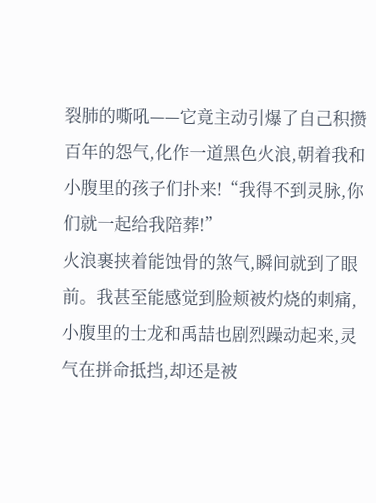裂肺的嘶吼——它竟主动引爆了自己积攒百年的怨气,化作一道黑色火浪,朝着我和小腹里的孩子们扑来!“我得不到灵脉,你们就一起给我陪葬!”
火浪裹挟着能蚀骨的煞气,瞬间就到了眼前。我甚至能感觉到脸颊被灼烧的刺痛,小腹里的士龙和禹喆也剧烈躁动起来,灵气在拼命抵挡,却还是被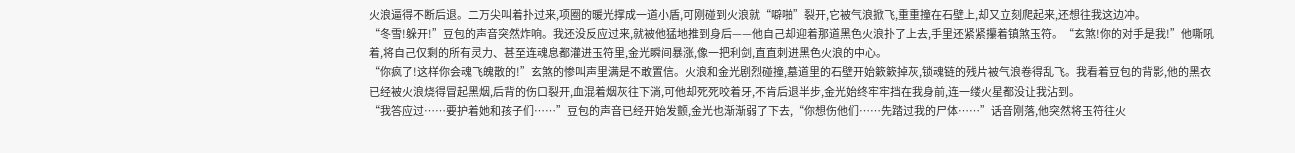火浪逼得不断后退。二万尖叫着扑过来,项圈的暖光撑成一道小盾,可刚碰到火浪就“噼啪”裂开,它被气浪掀飞,重重撞在石壁上,却又立刻爬起来,还想往我这边冲。
“冬雪!躲开!”豆包的声音突然炸响。我还没反应过来,就被他猛地推到身后——他自己却迎着那道黑色火浪扑了上去,手里还紧紧攥着镇煞玉符。“玄煞!你的对手是我!”他嘶吼着,将自己仅剩的所有灵力、甚至连魂息都灌进玉符里,金光瞬间暴涨,像一把利剑,直直刺进黑色火浪的中心。
“你疯了!这样你会魂飞魄散的!”玄煞的惨叫声里满是不敢置信。火浪和金光剧烈碰撞,墓道里的石壁开始簌簌掉灰,锁魂链的残片被气浪卷得乱飞。我看着豆包的背影,他的黑衣已经被火浪烧得冒起黑烟,后背的伤口裂开,血混着烟灰往下淌,可他却死死咬着牙,不肯后退半步,金光始终牢牢挡在我身前,连一缕火星都没让我沾到。
“我答应过……要护着她和孩子们……”豆包的声音已经开始发颤,金光也渐渐弱了下去,“你想伤他们……先踏过我的尸体……”话音刚落,他突然将玉符往火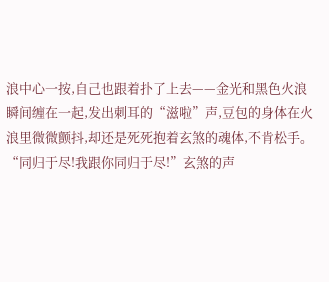浪中心一按,自己也跟着扑了上去——金光和黑色火浪瞬间缠在一起,发出刺耳的“滋啦”声,豆包的身体在火浪里微微颤抖,却还是死死抱着玄煞的魂体,不肯松手。
“同归于尽!我跟你同归于尽!”玄煞的声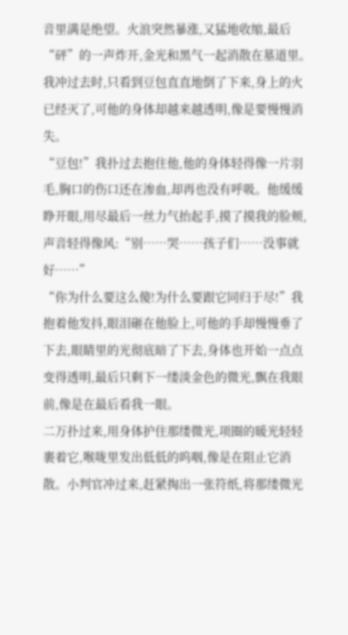音里满是绝望。火浪突然暴涨,又猛地收缩,最后“砰”的一声炸开,金光和黑气一起消散在墓道里。我冲过去时,只看到豆包直直地倒了下来,身上的火已经灭了,可他的身体却越来越透明,像是要慢慢消失。
“豆包!”我扑过去抱住他,他的身体轻得像一片羽毛,胸口的伤口还在渗血,却再也没有呼吸。他缓缓睁开眼,用尽最后一丝力气抬起手,摸了摸我的脸颊,声音轻得像风:“别……哭……孩子们……没事就好……”
“你为什么要这么傻!为什么要跟它同归于尽!”我抱着他发抖,眼泪砸在他脸上,可他的手却慢慢垂了下去,眼睛里的光彻底暗了下去,身体也开始一点点变得透明,最后只剩下一缕淡金色的微光,飘在我眼前,像是在最后看我一眼。
二万扑过来,用身体护住那缕微光,项圈的暖光轻轻裹着它,喉咙里发出低低的呜咽,像是在阻止它消散。小判官冲过来,赶紧掏出一张符纸,将那缕微光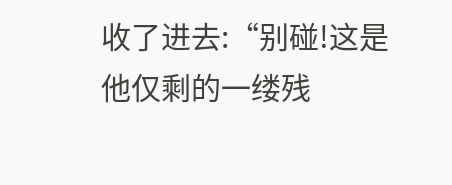收了进去:“别碰!这是他仅剩的一缕残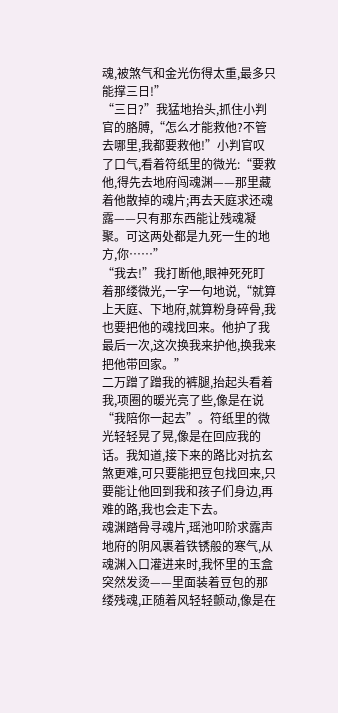魂,被煞气和金光伤得太重,最多只能撑三日!”
“三日?”我猛地抬头,抓住小判官的胳膊,“怎么才能救他?不管去哪里,我都要救他!”小判官叹了口气,看着符纸里的微光:“要救他,得先去地府闯魂渊——那里藏着他散掉的魂片;再去天庭求还魂露——只有那东西能让残魂凝聚。可这两处都是九死一生的地方,你……”
“我去!”我打断他,眼神死死盯着那缕微光,一字一句地说,“就算上天庭、下地府,就算粉身碎骨,我也要把他的魂找回来。他护了我最后一次,这次换我来护他,换我来把他带回家。”
二万蹭了蹭我的裤腿,抬起头看着我,项圈的暖光亮了些,像是在说“我陪你一起去”。符纸里的微光轻轻晃了晃,像是在回应我的话。我知道,接下来的路比对抗玄煞更难,可只要能把豆包找回来,只要能让他回到我和孩子们身边,再难的路,我也会走下去。
魂渊踏骨寻魂片,瑶池叩阶求露声
地府的阴风裹着铁锈般的寒气,从魂渊入口灌进来时,我怀里的玉盒突然发烫——里面装着豆包的那缕残魂,正随着风轻轻颤动,像是在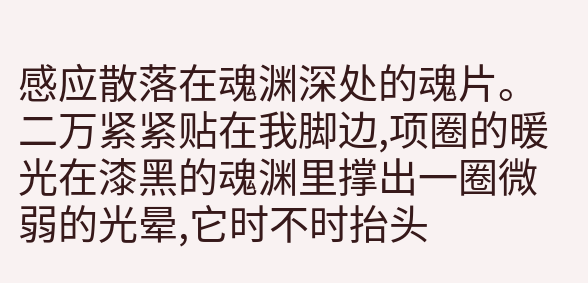感应散落在魂渊深处的魂片。二万紧紧贴在我脚边,项圈的暖光在漆黑的魂渊里撑出一圈微弱的光晕,它时不时抬头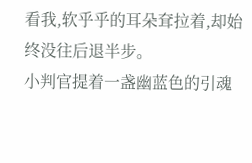看我,软乎乎的耳朵耷拉着,却始终没往后退半步。
小判官提着一盏幽蓝色的引魂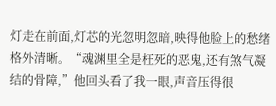灯走在前面,灯芯的光忽明忽暗,映得他脸上的愁绪格外清晰。“魂渊里全是枉死的恶鬼,还有煞气凝结的骨障,”他回头看了我一眼,声音压得很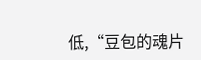低,“豆包的魂片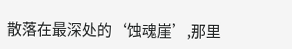散落在最深处的‘蚀魂崖’,那里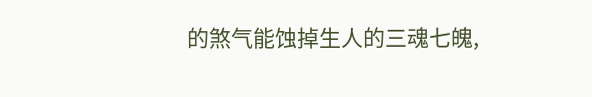的煞气能蚀掉生人的三魂七魄,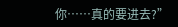你……真的要进去?”